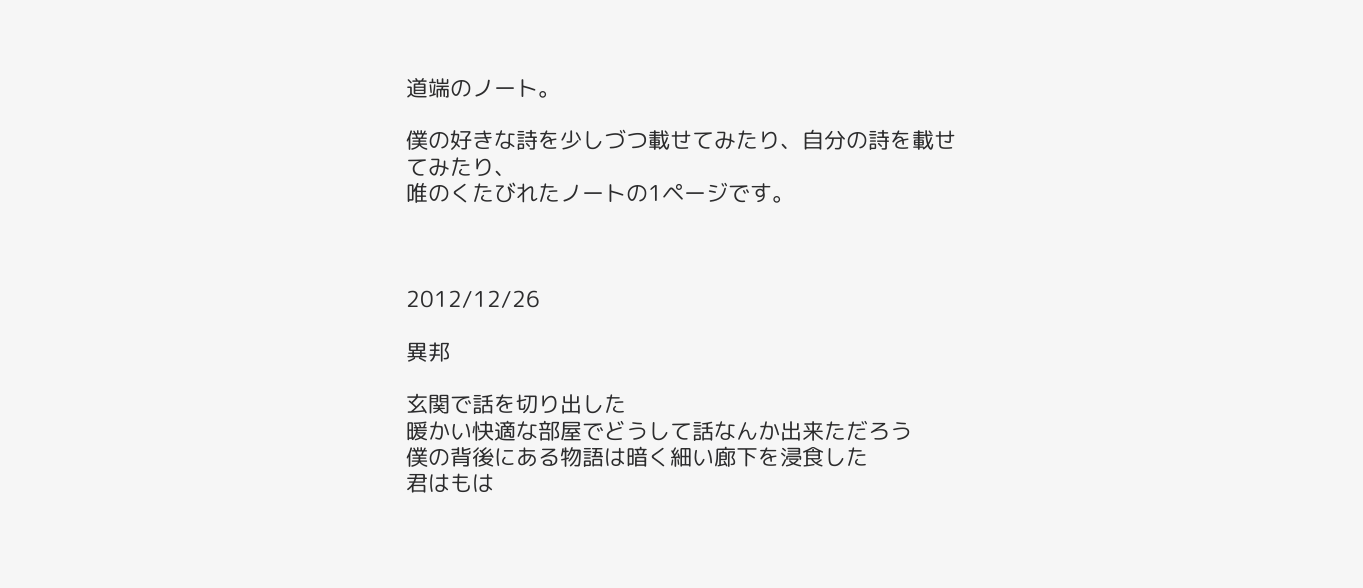道端のノート。

僕の好きな詩を少しづつ載せてみたり、自分の詩を載せてみたり、
唯のくたびれたノートの1ページです。



2012/12/26

異邦

玄関で話を切り出した
暖かい快適な部屋でどうして話なんか出来ただろう
僕の背後にある物語は暗く細い廊下を浸食した
君はもは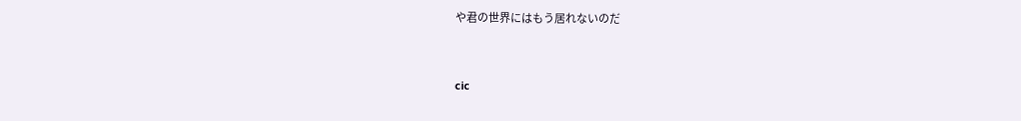や君の世界にはもう居れないのだ


cic